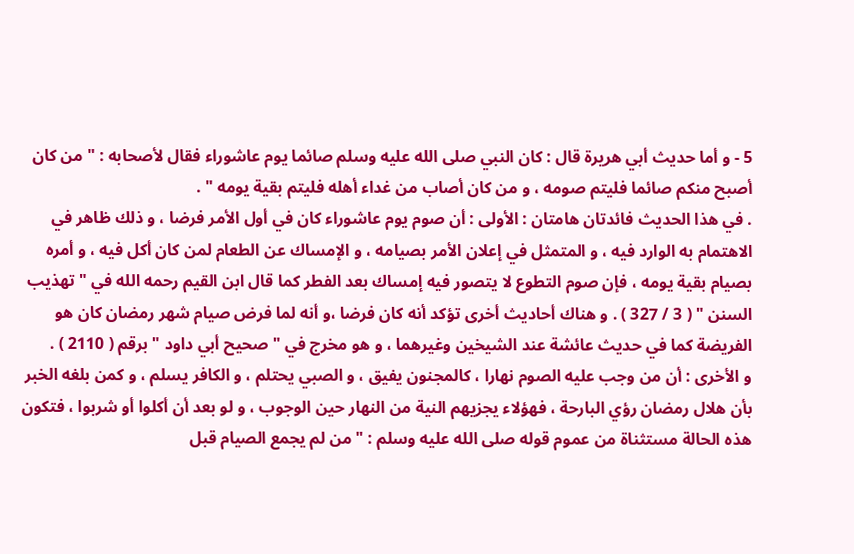5 - و أما حديث أبي هريرة قال : كان النبي صلى الله عليه وسلم صائما يوم عاشوراء فقال لأصحابه : " من كان أصبح منكم صائما فليتم صومه ، و من كان أصاب من غداء أهله فليتم بقية يومه " .
. في هذا الحديث فائدتان هامتان : الأولى : أن صوم يوم عاشوراء كان في أول الأمر فرضا ، و ذلك ظاهر في الاهتمام به الوارد فيه ، و المتمثل في إعلان الأمر بصيامه ، و الإمساك عن الطعام لمن كان أكل فيه ، و أمره بصيام بقية يومه ، فإن صوم التطوع لا يتصور فيه إمساك بعد الفطر كما قال ابن القيم رحمه الله في " تهذيب السنن " ( 3 / 327 ) . و هناك أحاديث أخرى تؤكد أنه كان فرضا ،و أنه لما فرض صيام شهر رمضان كان هو الفريضة كما في حديث عائشة عند الشيخين وغيرهما ، و هو مخرج في " صحيح أبي داود " برقم ( 2110 ) .
و الأخرى : أن من وجب عليه الصوم نهارا ، كالمجنون يفيق ، و الصبي يحتلم ، و الكافر يسلم ، و كمن بلغه الخبر بأن هلال رمضان رؤي البارحة ، فهؤلاء يجزيهم النية من النهار حين الوجوب ، و لو بعد أن أكلوا أو شربوا ، فتكون هذه الحالة مستثناة من عموم قوله صلى الله عليه وسلم : " من لم يجمع الصيام قبل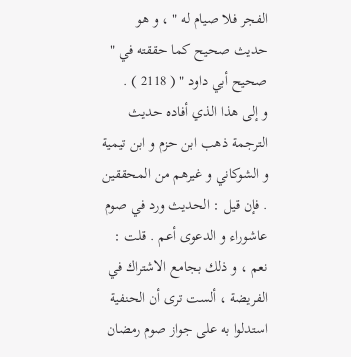الفجر فلا صيام له " ، و هو حديث صحيح كما حققته في " صحيح أبي داود " ( 2118 ) .
و إلى هذا الذي أفاده حديث الترجمة ذهب ابن حزم و ابن تيمية و الشوكاني و غيرهم من المحققين . فإن قيل : الحديث ورد في صوم عاشوراء و الدعوى أعم . قلت : نعم ، و ذلك بجامع الاشتراك في الفريضة ، ألست ترى أن الحنفية استدلوا به على جواز صوم رمضان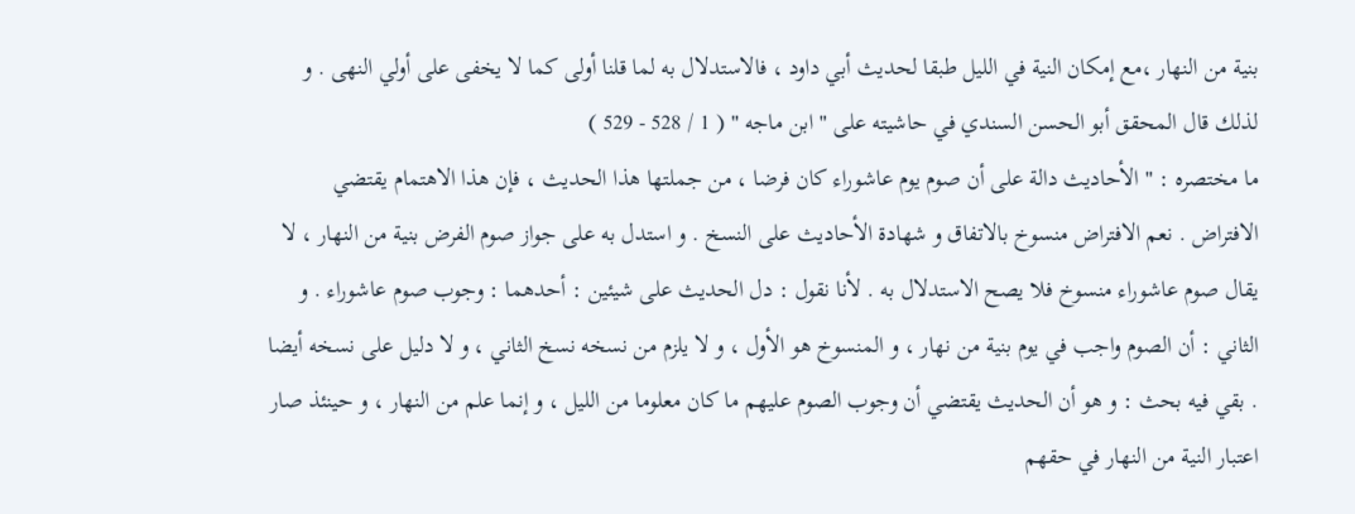بنية من النهار ،مع إمكان النية في الليل طبقا لحديث أبي داود ، فالاستدلال به لما قلنا أولى كما لا يخفى على أولي النهى . و لذلك قال المحقق أبو الحسن السندي في حاشيته على " ابن ماجه " ( 1 / 528 - 529 )
ما مختصره : " الأحاديث دالة على أن صوم يوم عاشوراء كان فرضا ، من جملتها هذا الحديث ، فإن هذا الاهتمام يقتضي الافتراض . نعم الافتراض منسوخ بالاتفاق و شهادة الأحاديث على النسخ . و استدل به على جواز صوم الفرض بنية من النهار ، لا يقال صوم عاشوراء منسوخ فلا يصح الاستدلال به . لأنا نقول : دل الحديث على شيئين : أحدهما : وجوب صوم عاشوراء . و الثاني : أن الصوم واجب في يوم بنية من نهار ، و المنسوخ هو الأول ، و لا يلزم من نسخه نسخ الثاني ، و لا دليل على نسخه أيضا . بقي فيه بحث : و هو أن الحديث يقتضي أن وجوب الصوم عليهم ما كان معلوما من الليل ، و إنما علم من النهار ، و حينئذ صار اعتبار النية من النهار في حقهم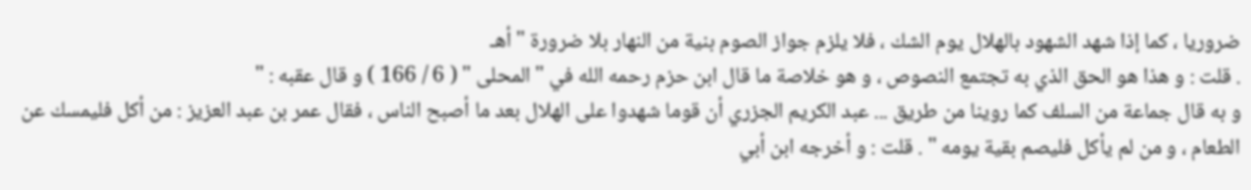ضروريا ، كما إذا شهد الشهود بالهلال يوم الشك ، فلا يلزم جواز الصوم بنية من النهار بلا ضرورة " أهـ
. قلت : و هذا هو الحق الذي به تجتمع النصوص ، و هو خلاصة ما قال ابن حزم رحمه الله في " المحلى " ( 6 / 166 ) و قال عقبه : "
و به قال جماعة من السلف كما روينا من طريق ... عبد الكريم الجزري أن قوما شهدوا على الهلال بعد ما أصبح الناس ، فقال عمر بن عبد العزيز : من أكل فليمسك عن الطعام ، و من لم يأكل فليصم بقية يومه " . قلت : و أخرجه ابن أبي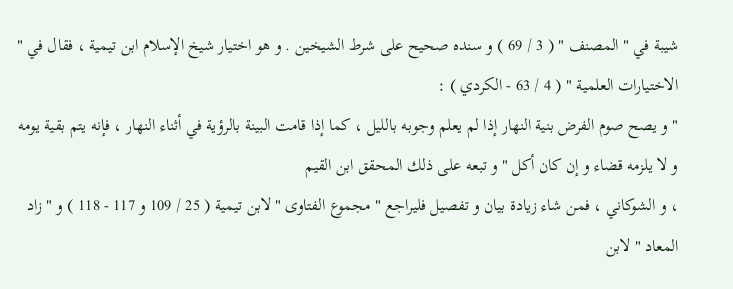شيبة في " المصنف " ( 3 / 69 ) و سنده صحيح على شرط الشيخين . و هو اختيار شيخ الإسلام ابن تيمية ، فقال في " الاختيارات العلمية " ( 4 / 63 - الكردي ) :
" و يصح صوم الفرض بنية النهار إذا لم يعلم وجوبه بالليل ، كما إذا قامت البينة بالرؤية في أثناء النهار ، فإنه يتم بقية يومه و لا يلزمه قضاء و إن كان أكل " و تبعه على ذلك المحقق ابن القيم
، و الشوكاني ، فمن شاء زيادة بيان و تفصيل فليراجع " مجموع الفتاوى " لابن تيمية ( 25 / 109 و 117 - 118 ) و " زاد المعاد " لابن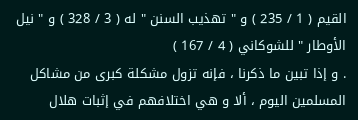القيم ( 1 / 235 ) و " تهذيب السنن " له ( 3 / 328 ) و " نيل الأوطار " للشوكاني ( 4 / 167 )
. و إذا تبين ما ذكرنا ، فإنه تزول مشكلة كبرى من مشاكل المسلمين اليوم ، ألا و هي اختلافهم في إثبات هلال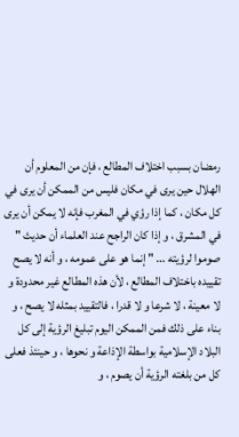رمضان بسبب اختلاف المطالع ، فإن من المعلوم أن الهلال حين يرى في مكان فليس من الممكن أن يرى في كل مكان ، كما إذا رؤي في المغرب فإنه لا يمكن أن يرى في المشرق ، و إذا كان الراجح عند العلماء أن حديث " صوموا لرؤيته ... " إنما هو على عمومه ، و أنه لا يصح تقييده باختلاف المطالع ، لأن هذه المطالع غير محدودة و لا معينة ، لا شرعا و لا قدرا ، فالتقييد بمثله لا يصح ، و بناء على ذلك فمن الممكن اليوم تبليغ الرؤية إلى كل البلاد الإسلامية بواسطة الإذاعة و نحوها ، و حينئذ فعلى كل من بلغته الرؤية أن يصوم ، و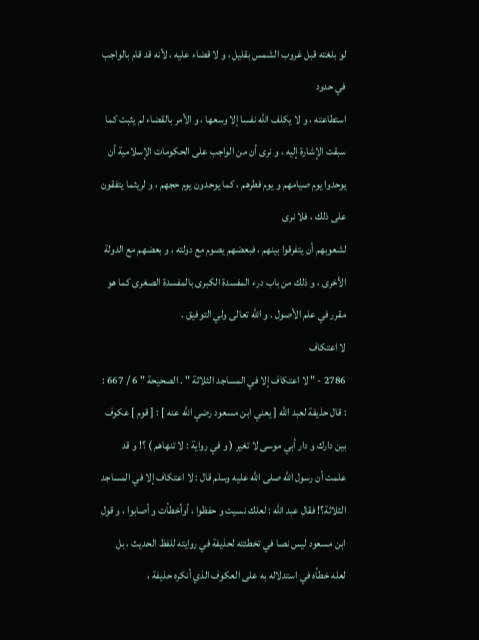لو بلغته قبل غروب الشمس بقليل ، و لا قضاء عليه ، لأنه قد قام بالواجب في حدود
استطاعته ، و لا يكلف الله نفسا إلا وسعها ، و الأمر بالقضاء لم يثبت كما سبقت الإشارة إليه ، و نرى أن من الواجب على الحكومات الإسلامية أن يوحدوا يوم صيامهم و يوم فطرهم ، كما يوحدون يوم حجهم ، و لريثما يتفقون على ذلك ، فلا نرى
لشعوبهم أن يتفرقوا بينهم ، فبعضهم يصوم مع دولته ، و بعضهم مع الدولة الأخرى ، و ذلك من باب درء المفسدة الكبرى بالمفسدة الصغرى كما هو مقرر في علم الأصول . و الله تعالى ولي التوفيق .
لا اعتكاف
2786 - " لا اعتكاف إلا في المساجد الثلاثة " . الصحيحة " 6 / 667 :
: قال حذيفة لعبد الله [ يعني ابن مسعود رضي الله عنه ] : [ قوم ] عكوف بين دارك و دار أبي موسى لا تغير ( و في رواية : لا تنهاهم ) ؟! و قد علمت أن رسول الله صلى الله عليه وسلم قال : لا اعتكاف إلا في المساجد الثلاثة؟! فقال عبد الله : لعلك نسيت و حفظوا ، أوأخطأت و أصابوا ، و قول ابن مسعود ليس نصا في تخطئته لحذيفة في روايته للفظ الحديث ، بل لعله خطأه في استدلاله به على العكوف الذي أنكره حذيفة ،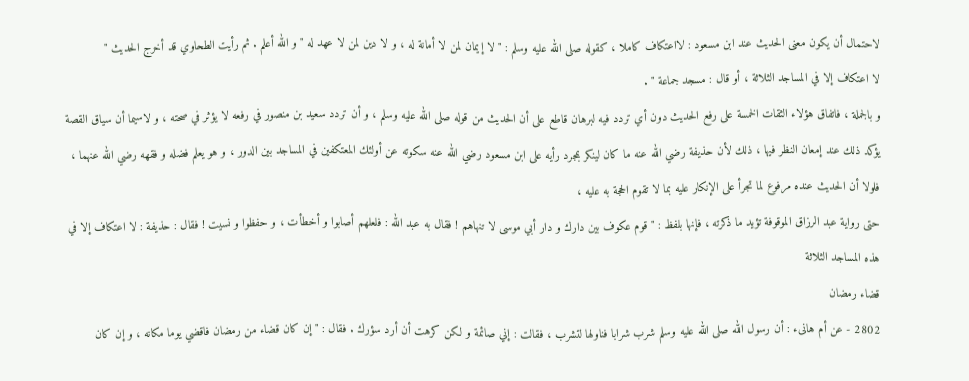لاحتمال أن يكون معنى الحديث عند ابن مسعود : لااعتكاف كاملا ، كقوله صلى الله عليه وسلم : " لا إيمان لمن لا أمانة له ، و لا دين لمن لا عهد له " و الله أعلم . ثم رأيت الطحاوي قد أخرج الحديث "
لا اعتكاف إلا في المساجد الثلاثة ، أو قال : مسجد جماعة " .
و بالجملة ، فاتفاق هؤلاء الثقات الخمسة على رفع الحديث دون أي تردد فيه لبرهان قاطع على أن الحديث من قوله صلى الله عليه وسلم ، و أن تردد سعيد بن منصور في رفعه لا يؤثر في صحته ، و لاسيما أن سياق القصة يؤكد ذلك عند إمعان النظر فيها ، ذلك لأن حذيفة رضي الله عنه ما كان لينكر بمجرد رأيه على ابن مسعود رضي الله عنه سكوته عن أولئك المعتكفين في المساجد بين الدور ، و هو يعلم فضله و فقهه رضي الله عنهما ، فلولا أن الحديث عنده مرفوع لما تجرأ على الإنكار عليه بما لا تقوم الحجة به عليه ،
حتى رواية عبد الرزاق الموقوفة تؤيد ما ذكرته ، فإنها بلفظ : " قوم عكوف بين دارك و دار أبي موسى لا تنهاهم ! فقال به عبد الله : فلعلهم أصابوا و أخطأت ، و حفظوا و نسيت ! فقال : حذيفة : لا اعتكاف إلا في هذه المساجد الثلاثة
قضاء رمضان
2802 - عن أم هانىء : أن رسول الله صلى الله عليه وسلم شرب شرابا فناولها لتشرب ، فقالت : إني صائمة و لكن كرهت أن أرد سؤرك . فقال : " إن كان قضاء من رمضان فاقضي يوما مكانه ، و إن كان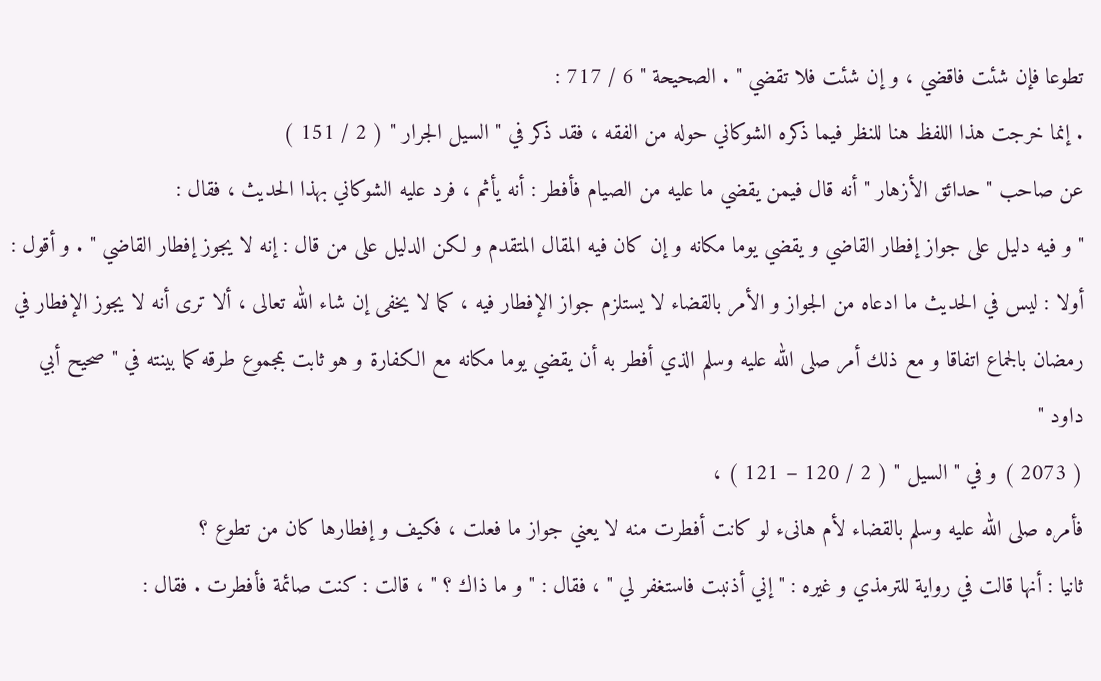تطوعا فإن شئت فاقضي ، و إن شئت فلا تقضي " . الصحيحة " 6 / 717 :
. إنما خرجت هذا اللفظ هنا للنظر فيما ذكره الشوكاني حوله من الفقه ، فقد ذكر في " السيل الجرار " ( 2 / 151 )
عن صاحب " حدائق الأزهار " أنه قال فيمن يقضي ما عليه من الصيام فأفطر : أنه يأثم ، فرد عليه الشوكاني بهذا الحديث ، فقال :
" و فيه دليل على جواز إفطار القاضي و يقضي يوما مكانه و إن كان فيه المقال المتقدم و لكن الدليل على من قال : إنه لا يجوز إفطار القاضي " . و أقول : أولا : ليس في الحديث ما ادعاه من الجواز و الأمر بالقضاء لا يستلزم جواز الإفطار فيه ، كما لا يخفى إن شاء الله تعالى ، ألا ترى أنه لا يجوز الإفطار في رمضان بالجماع اتفاقا و مع ذلك أمر صلى الله عليه وسلم الذي أفطر به أن يقضي يوما مكانه مع الكفارة و هو ثابت بمجموع طرقه كما بينته في " صحيح أبي داود "
( 2073 ) و في " السيل " ( 2 / 120 – 121 ) ،
فأمره صلى الله عليه وسلم بالقضاء لأم هانىء لو كانت أفطرت منه لا يعني جواز ما فعلت ، فكيف و إفطارها كان من تطوع ؟
ثانيا : أنها قالت في رواية للترمذي و غيره : " إني أذنبت فاستغفر لي " ، فقال : " و ما ذاك ؟ " ، قالت : كنت صائمة فأفطرت . فقال :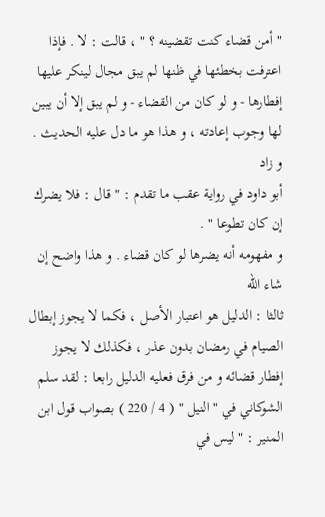" أمن قضاء كنت تقضينه ؟ " ، قالت : لا . فإذا اعترفت بخطئها في ظنها لم يبق مجال لينكر عليها إفطارها - و لو كان من القضاء - و لم يبق إلا أن يبين لها وجوب إعادته ، و هذا هو ما دل عليه الحديث . و زاد
أبو داود في رواية عقب ما تقدم : " قال : فلا يضرك إن كان تطوعا " .
و مفهومه أنه يضرها لو كان قضاء . و هذا واضح إن شاء الله
ثالثا : الدليل هو اعتبار الأصل ، فكما لا يجوز إبطال الصيام في رمضان بدون عذر ، فكذلك لا يجوز إفطار قضائه و من فرق فعليه الدليل رابعا : لقد سلم الشوكاني في " النيل " ( 4 / 220 ) بصواب قول ابن المنير : " ليس في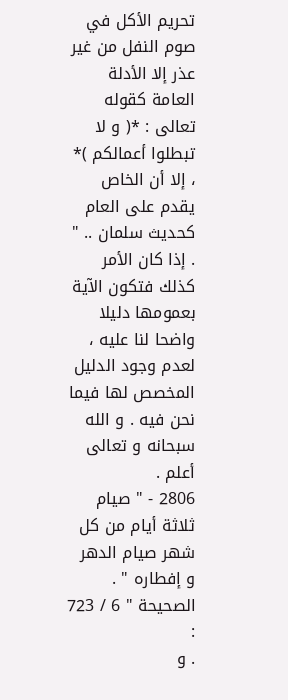تحريم الأكل في صوم النفل من غير عذر إلا الأدلة العامة كقوله تعالى : *( و لا تبطلوا أعمالكم )* ، إلا أن الخاص يقدم على العام كحديث سلمان .. " . إذا كان الأمر كذلك فتكون الآية بعمومها دليلا واضحا لنا عليه ، لعدم وجود الدليل المخصص لها فيما نحن فيه . و الله سبحانه و تعالى أعلم .
2806 - " صيام ثلاثة أيام من كل شهر صيام الدهر و إفطاره " . الصحيحة " 6 / 723 :
. و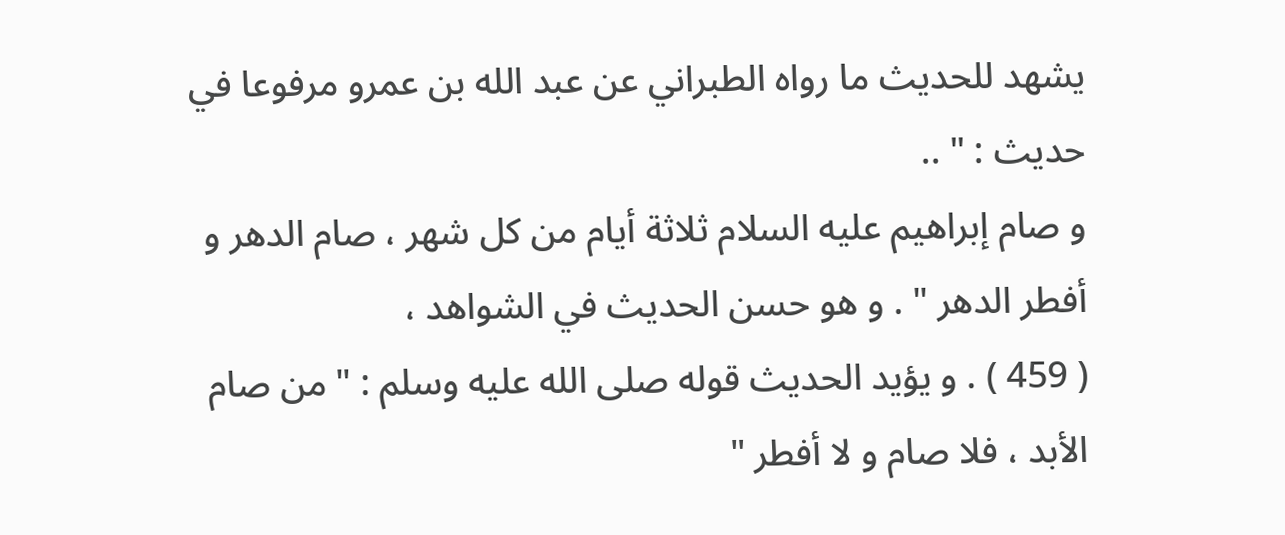يشهد للحديث ما رواه الطبراني عن عبد الله بن عمرو مرفوعا في حديث : " ..
و صام إبراهيم عليه السلام ثلاثة أيام من كل شهر ، صام الدهر و أفطر الدهر " . و هو حسن الحديث في الشواهد ،
( 459 ) . و يؤيد الحديث قوله صلى الله عليه وسلم : " من صام الأبد ، فلا صام و لا أفطر "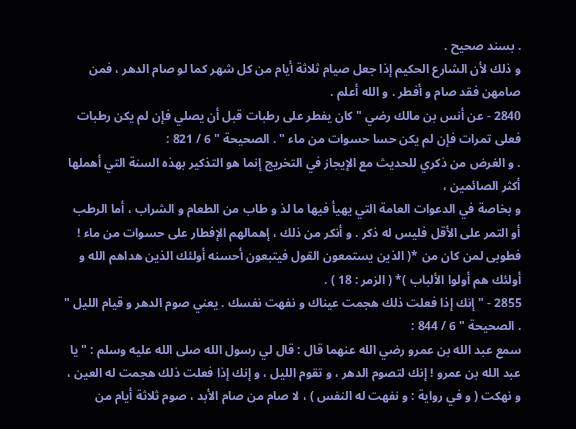. بسند صحيح .
و ذلك لأن الشارع الحكيم إذا جعل صيام ثلاثة أيام من كل شهر كما لو صام الدهر ، فمن صامهن فقد صام و أفطر . و الله أعلم .
2840 - عن أنس بن مالك رضي " كان يفطر على رطبات قبل أن يصلي فإن لم يكن رطبات فعلى تمرات فإن لم يكن حسا حسوات من ماء " . الصحيحة " 6 / 821 :
. و الغرض من ذكري للحديث مع الإيجاز في التخريج إنما هو التذكير بهذه السنة التي أهملها أكثر الصائمين ،
و بخاصة في الدعوات العامة التي يهيأ فيها ما لذ و طاب من الطعام و الشراب ، أما الرطب أو التمر على الأقل فليس له ذكر . و أنكر من ذلك ، إهمالهم الإفطار على حسوات من ماء ! فطوبى لمن كان من *( الذين يستمعون القول فيتبعون أحسنه أولئك الذين هداهم الله و أولئك هم أولوا الألباب )* ( الزمر : 18 ) .
2855 - " إنك إذا فعلت ذلك هجمت عيناك و نفهت نفسك . يعني صوم الدهر و قيام الليل " . الصحيحة " 6 / 844 :
سمع عبد الله بن عمرو رضي الله عنهما قال : قال لي رسول الله صلى الله عليه وسلم : " يا عبد الله بن عمرو ! إنك لتصوم الدهر ، و تقوم الليل ، و إنك إذا فعلت ذلك هجمت له العين ، و نهكت ( و في رواية : و نفهت له النفس ) ، لا صام من صام الأبد ، صوم ثلاثة أيام من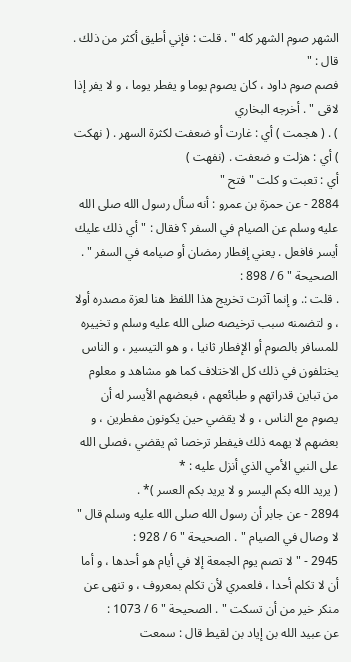الشهر صوم الشهر كله " . قلت : فإني أطيق أكثر من ذلك . قال : "
فصم صوم داود ، كان يصوم يوما و يفطر يوما ، و لا يفر إذا لاقى " . أخرجه البخاري
) . ( هجمت ) أي : غارت أو ضعفت لكثرة السهر . ( نهكت ) أي : هزلت و ضعفت . (نفهت )
أي : تعبت و كلت " فتح "
2884 - عن حمزة بن عمرو : أنه سأل رسول الله صلى الله عليه وسلم عن الصيام في السفر ؟ فقال : " أي ذلك عليك أيسر فافعل . يعني إفطار رمضان أو صيامه في السفر " . الصحيحة " 6 / 898 :
. قلت :. و إنما آثرت تخريج هذا اللفظ هنا لعزة مصدره أولا ، و لتضمنه سبب ترخيصه صلى الله عليه وسلم و تخييره للمسافر بالصوم أو الإفطار ثانيا ، و هو التيسير ، و الناس يختلفون في ذلك كل الاختلاف كما هو مشاهد و معلوم من تباين قدراتهم و طبائعهم ، فبعضهم الأيسر له أن يصوم مع الناس ، و لا يقضي حين يكونون مفطرين ، و بعضهم لا يهمه ذلك فيفطر ترخصا ثم يقضي ،فصلى الله على النبي الأمي الذي أنزل عليه : *
( يريد الله بكم اليسر و لا يريد بكم العسر )* .
2894 - عن جابر أن رسول الله صلى الله عليه وسلم قال " لا وصال في الصيام " . الصحيحة " 6 / 928 :
2945 - " لا تصم يوم الجمعة إلا في أيام هو أحدها ، و أما أن لا تكلم أحدا ، فلعمري لأن تكلم بمعروف ، و تنهى عن منكر خير من أن تسكت " . الصحيحة " 6 / 1073 :
عن عبيد الله بن إياد بن لقيط قال : سمعت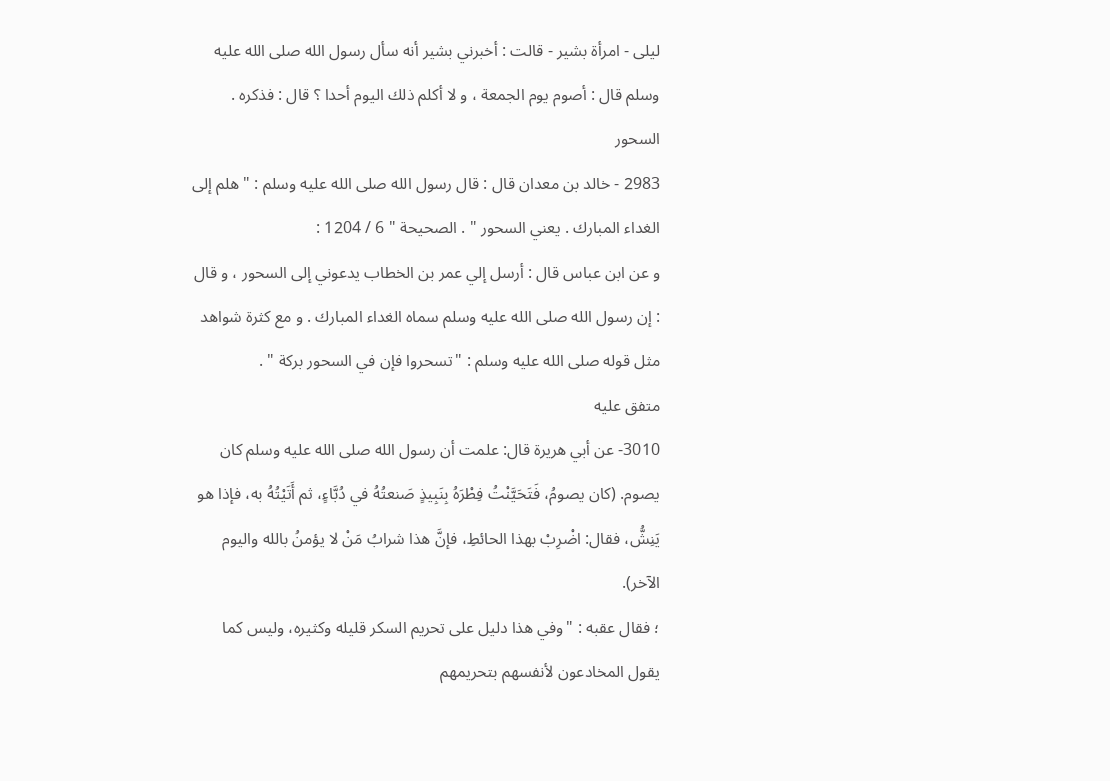ليلى - امرأة بشير - قالت : أخبرني بشير أنه سأل رسول الله صلى الله عليه وسلم قال : أصوم يوم الجمعة ، و لا أكلم ذلك اليوم أحدا ؟ قال : فذكره .
السحور
2983 - خالد بن معدان قال : قال رسول الله صلى الله عليه وسلم : " هلم إلى الغداء المبارك . يعني السحور " . الصحيحة " 6 / 1204 :
و عن ابن عباس قال : أرسل إلي عمر بن الخطاب يدعوني إلى السحور ، و قال : إن رسول الله صلى الله عليه وسلم سماه الغداء المبارك . و مع كثرة شواهد مثل قوله صلى الله عليه وسلم : "تسحروا فإن في السحور بركة " .
متفق عليه
3010- عن أبي هريرة قال: علمت أن رسول الله صلى الله عليه وسلم كان يصوم. (كان يصومُ، فَتَحَيَّنْتُ فِطْرَهُ بِنَبِيذٍ صَنعتُهُ في دُبَّاءٍ، ثم أَتَيْتُهُ به، فإذا هو يَنِشُّ، فقال: اضْرِبْ بهذا الحائطِ، فإنَّ هذا شرابُ مَنْ لا يؤمنُ بالله واليوم الآخر).
؛ فقال عقبه : "وفي هذا دليل على تحريم السكر قليله وكثيره، وليس كما يقول المخادعون لأنفسهم بتحريمهم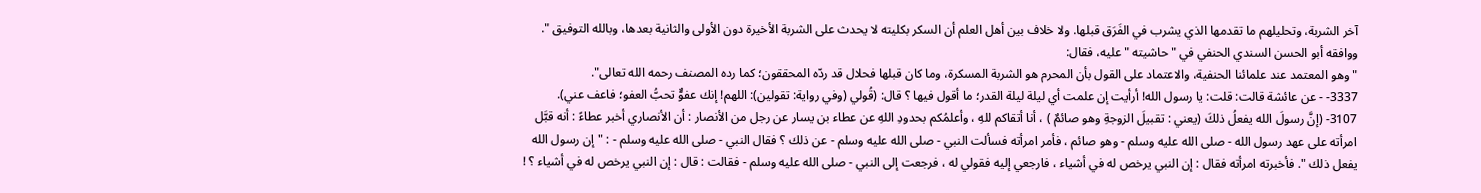آخر الشربة، وتحليلهم ما تقدمها الذي يشرب في الفَرَق قبلها. ولا خلاف بين أهل العلم أن السكر بكليته لا يحدث على الشربة الأخيرة دون الأولى والثانية بعدها، وبالله التوفيق ".
ووافقه أبو الحسن السندي الحنفي في "حاشيته " عليه، فقال:
"وهو المعتمد عند علمائنا الحنفية، والاعتماد على القول بأن المحرم هو الشربة المسكرة، وما كان قبلها فحلال قد ردّه المحققون؛ كما رده المصنف رحمه الله تعالى".
3337- - عن عائشة قالت: قلت: يا رسول الله! أرأيت إن علمت أي ليلة ليلة القدر؛ ما أقول فيها ؟ قال: (قُولي (وفي رواية: تقولين): اللهم! إنك عفوٌّ تحبُّ العفو؛ فاعف عني).
3107- (إنَّ رسولَ الله يفعلُ ذلكَ (يعني : تقبيلَ الزوجةِ وهو صائمٌ ) ، أنا أتقاكم للهِ ، وأعلمُكم بحدودِ اللهِ عن عطاء بن يسار عن رجل من الأنصار : أن الأنصاري أخبر عطاءً : أنه قبَّل امرأته على عهد رسول الله - صلى الله عليه وسلم - وهو صائم ، فأمر امرأته فسألت النبي - صلى الله عليه وسلم - عن ذلك ؟ فقال النبي - صلى الله عليه وسلم - : "إن رسول الله يفعل ذلك ". فأخبرته امرأته فقال : إن النبي يرخص له في أشياء ، فارجعي إليه فقولي له ، فرجعت إلى النبي - صلى الله عليه وسلم - فقالت : قال : إن النبي يرخص له في أشياء ؟ !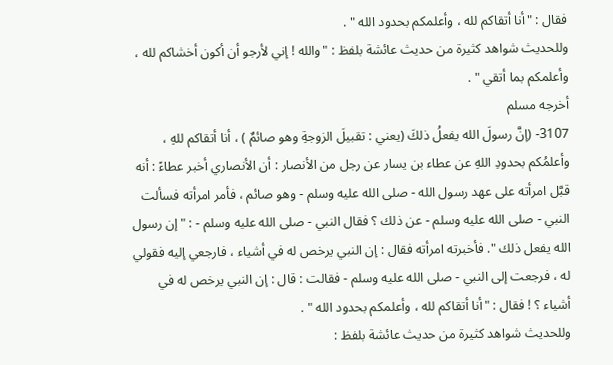فقال : "أنا أتقاكم لله ، وأعلمكم بحدود الله " .
وللحديث شواهد كثيرة من حديث عائشة بلفظ : "والله ! إني لأرجو أن أكون أخشاكم لله ، وأعلمكم بما أتقي " .
أخرجه مسلم
3107- (إنَّ رسولَ الله يفعلُ ذلكَ (يعني : تقبيلَ الزوجةِ وهو صائمٌ ) ، أنا أتقاكم للهِ ، وأعلمُكم بحدودِ اللهِ عن عطاء بن يسار عن رجل من الأنصار : أن الأنصاري أخبر عطاءً : أنه قبَّل امرأته على عهد رسول الله - صلى الله عليه وسلم - وهو صائم ، فأمر امرأته فسألت النبي - صلى الله عليه وسلم - عن ذلك ؟ فقال النبي - صلى الله عليه وسلم - : "إن رسول الله يفعل ذلك ". فأخبرته امرأته فقال : إن النبي يرخص له في أشياء ، فارجعي إليه فقولي له ، فرجعت إلى النبي - صلى الله عليه وسلم - فقالت : قال : إن النبي يرخص له في أشياء ؟ ! فقال : "أنا أتقاكم لله ، وأعلمكم بحدود الله " .
وللحديث شواهد كثيرة من حديث عائشة بلفظ :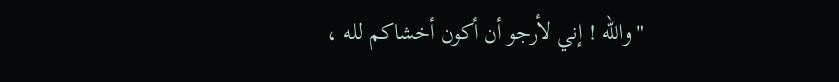"والله ! إني لأرجو أن أكون أخشاكم لله ،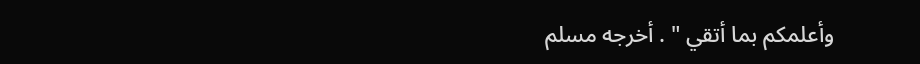وأعلمكم بما أتقي " . أخرجه مسلم